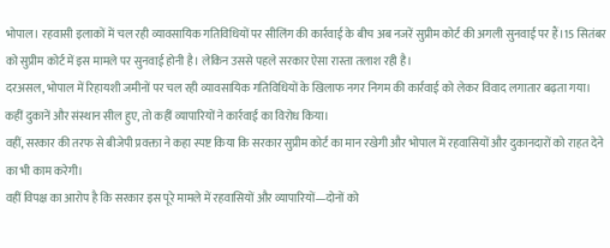भोपाल। रहवासी इलाकों में चल रही व्यावसायिक गतिविधियों पर सीलिंग की कार्रवाई के बीच अब नजरें सुप्रीम कोर्ट की अगली सुनवाई पर हैं।15 सितंबर को सुप्रीम कोर्ट में इस मामले पर सुनवाई होनी है। लेकिन उससे पहले सरकार ऐसा रास्ता तलाश रही है।
दरअसल, भोपाल में रिहायशी जमीनों पर चल रही व्यावसायिक गतिविधियों के खिलाफ नगर निगम की कार्रवाई को लेकर विवाद लगातार बढ़ता गया। कहीं दुकानें और संस्थान सील हुए, तो कहीं व्यापारियों ने कार्रवाई का विरोध किया।
वहीं, सरकार की तरफ से बीजेपी प्रवक्ता ने कहा स्पष्ट किया कि सरकार सुप्रीम कोर्ट का मान रखेगी और भोपाल में रहवासियों और दुकानदारों को राहत देने का भी काम करेगी।
वहीं विपक्ष का आरोप है कि सरकार इस पूरे मामले में रहवासियों और व्यापारियों—दोनों को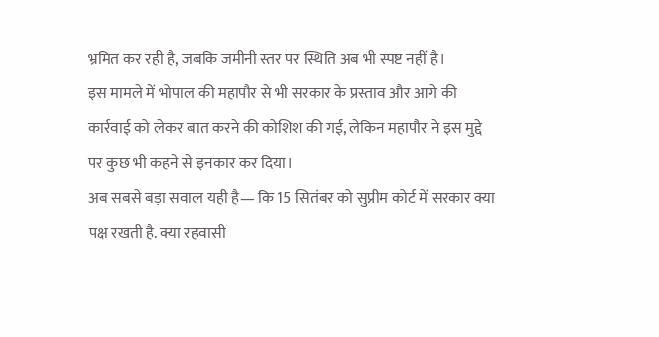भ्रमित कर रही है, जबकि जमीनी स्तर पर स्थिति अब भी स्पष्ट नहीं है।
इस मामले में भोपाल की महापौर से भी सरकार के प्रस्ताव और आगे की कार्रवाई को लेकर बात करने की कोशिश की गई, लेकिन महापौर ने इस मुद्दे पर कुछ भी कहने से इनकार कर दिया।
अब सबसे बड़ा सवाल यही है— कि 15 सितंबर को सुप्रीम कोर्ट में सरकार क्या पक्ष रखती है. क्या रहवासी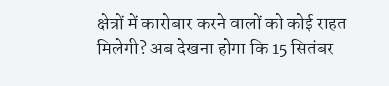क्षेत्रों में कारोबार करने वालों को कोई राहत मिलेगी? अब देखना होगा कि 15 सितंबर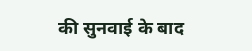की सुनवाई के बाद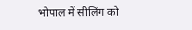भोपाल में सीलिंग को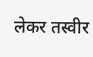लेकर तस्वीर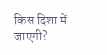किस दिशा में जाएगी?